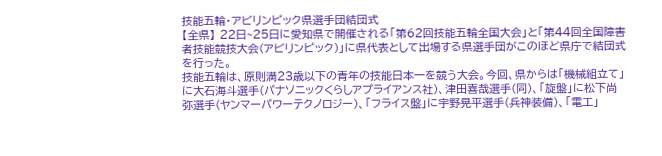技能五輪・アビリンピック県選手団結団式
【全県】 22日~25日に愛知県で開催される「第62回技能五輪全国大会」と「第44回全国障害者技能競技大会(アビリンピック)」に県代表として出場する県選手団がこのほど県庁で結団式を行った。
技能五輪は、原則満23歳以下の青年の技能日本一を競う大会。今回、県からは「機械組立て」に大石海斗選手(パナソニックくらしアプライアンス社)、津田喜哉選手(同)、「旋盤」に松下尚弥選手(ヤンマーパワーテクノロジー)、「フライス盤」に宇野晃平選手(兵神装備)、「電工」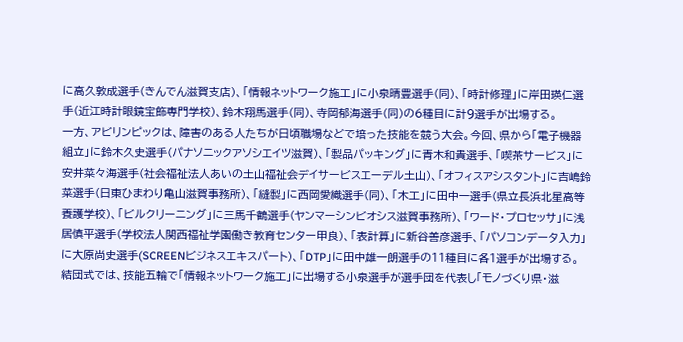に高久敦成選手(きんでん滋賀支店)、「情報ネットワーク施工」に小泉晴豊選手(同)、「時計修理」に岸田瑛仁選手(近江時計眼鏡宝飾専門学校)、鈴木翔馬選手(同)、寺岡郁海選手(同)の6種目に計9選手が出場する。
一方、アビリンピックは、障害のある人たちが日頃職場などで培った技能を競う大会。今回、県から「電子機器組立」に鈴木久史選手(パナソニックアソシエイツ滋賀)、「製品パッキング」に青木和貴選手、「喫茶サービス」に安井菜々海選手(社会福祉法人あいの土山福祉会デイサービスエーデル土山)、「オフィスアシスタント」に吉嶋鈴菜選手(日東ひまわり亀山滋賀事務所)、「縫製」に西岡愛織選手(同)、「木工」に田中一選手(県立長浜北星高等養護学校)、「ビルクリーニング」に三馬千鶴選手(ヤンマーシンビオシス滋賀事務所)、「ワード・プロセッサ」に浅居慎平選手(学校法人関西福祉学園働き教育センター甲良)、「表計算」に新谷善彦選手、「パソコンデータ入力」に大原尚史選手(SCREENビジネスエキスパート)、「DTP」に田中雄一朗選手の11種目に各1選手が出場する。
結団式では、技能五輪で「情報ネットワーク施工」に出場する小泉選手が選手団を代表し「モノづくり県・滋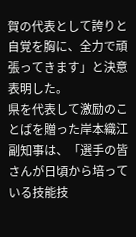賀の代表として誇りと自覚を胸に、全力で頑張ってきます」と決意表明した。
県を代表して激励のことばを贈った岸本織江副知事は、「選手の皆さんが日頃から培っている技能技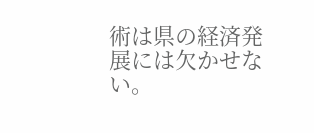術は県の経済発展には欠かせない。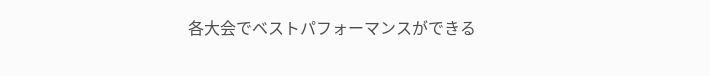各大会でベストパフォーマンスができる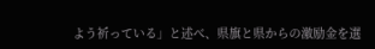よう祈っている」と述べ、県旗と県からの激励金を選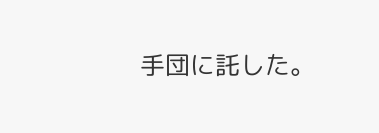手団に託した。